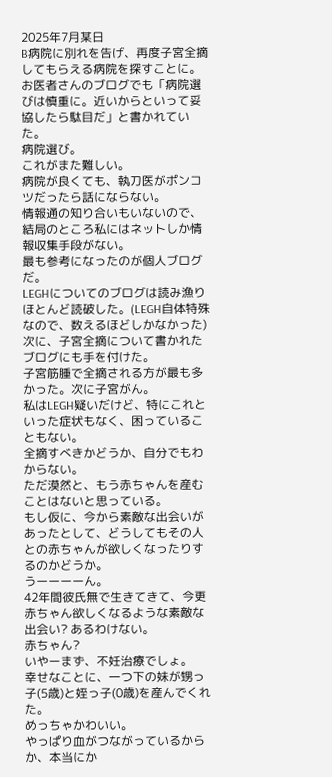2025年7月某日
B病院に別れを告げ、再度子宮全摘してもらえる病院を探すことに。
お医者さんのブログでも「病院選びは慎重に。近いからといって妥協したら駄目だ」と書かれていた。
病院選び。
これがまた難しい。
病院が良くても、執刀医がポンコツだったら話にならない。
情報通の知り合いもいないので、結局のところ私にはネットしか情報収集手段がない。
最も参考になったのが個人ブログだ。
LEGHについてのブログは読み漁りほとんど読破した。(LEGH自体特殊なので、数えるほどしかなかった)
次に、子宮全摘について書かれたブログにも手を付けた。
子宮筋腫で全摘される方が最も多かった。次に子宮がん。
私はLEGH疑いだけど、特にこれといった症状もなく、困っていることもない。
全摘すべきかどうか、自分でもわからない。
ただ漠然と、もう赤ちゃんを産むことはないと思っている。
もし仮に、今から素敵な出会いがあったとして、どうしてもその人との赤ちゃんが欲しくなったりするのかどうか。
うーーーーん。
42年間彼氏無で生きてきて、今更赤ちゃん欲しくなるような素敵な出会い? あるわけない。
赤ちゃん?
いやーまず、不妊治療でしょ。
幸せなことに、一つ下の妹が甥っ子(5歳)と姪っ子(0歳)を産んでくれた。
めっちゃかわいい。
やっぱり血がつながっているからか、本当にか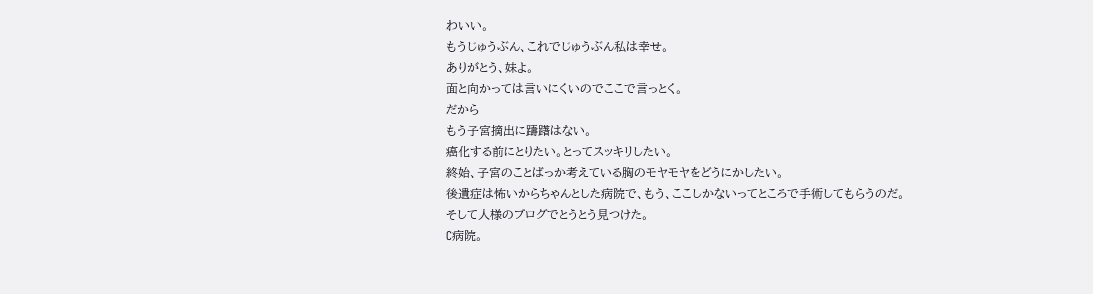わいい。
もうじゅうぶん、これでじゅうぶん私は幸せ。
ありがとう、妹よ。
面と向かっては言いにくいのでここで言っとく。
だから
もう子宮摘出に躊躇はない。
癌化する前にとりたい。とってスッキリしたい。
終始、子宮のことばっか考えている胸のモヤモヤをどうにかしたい。
後遺症は怖いからちゃんとした病院で、もう、ここしかないってところで手術してもらうのだ。
そして人様のブログでとうとう見つけた。
C病院。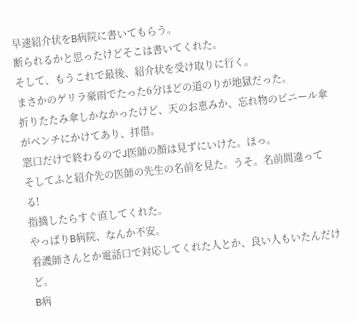早速紹介状をB病院に書いてもらう。
断られるかと思ったけどそこは書いてくれた。
そして、もうこれで最後、紹介状を受け取りに行く。
まさかのゲリラ豪雨でたった6分ほどの道のりが地獄だった。
折りたたみ傘しかなかったけど、天のお恵みか、忘れ物のビニール傘がベンチにかけてあり、拝借。
窓口だけで終わるのでJ医師の顔は見ずにいけた。ほっ。
そしてふと紹介先の医師の先生の名前を見た。うそ。名前間違ってる!
指摘したらすぐ直してくれた。
やっぱりB病院、なんか不安。
看護師さんとか電話口で対応してくれた人とか、良い人もいたんだけど。
B病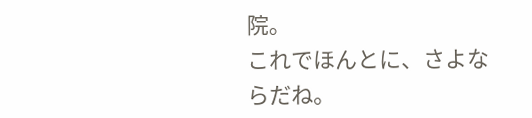院。
これでほんとに、さよならだね。